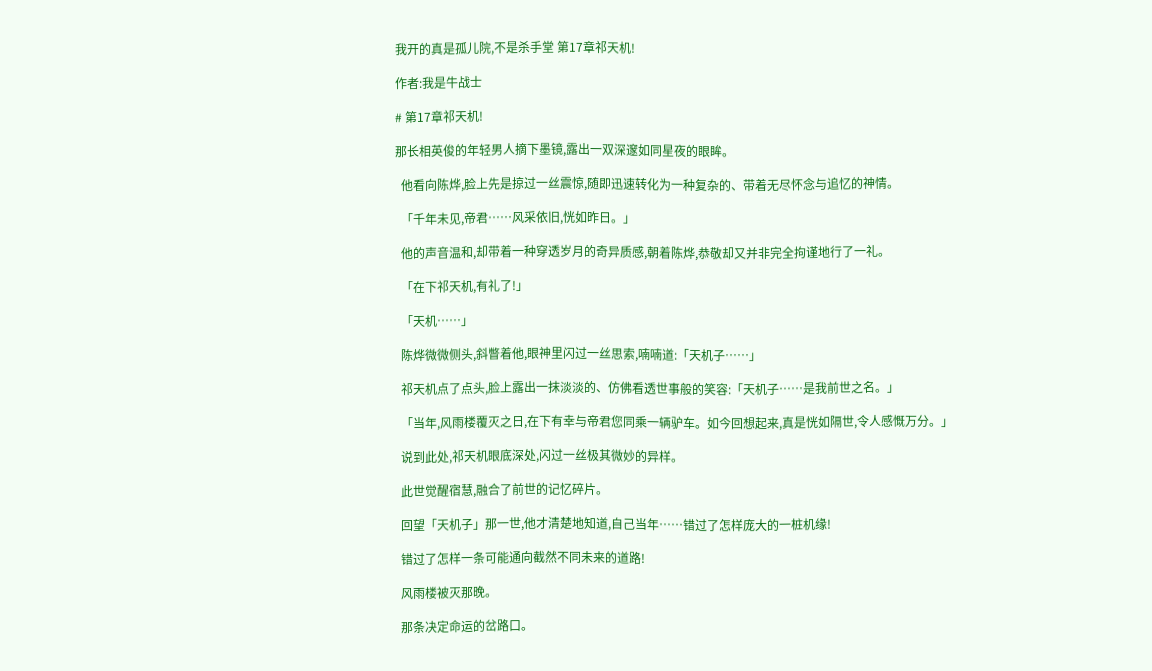我开的真是孤儿院,不是杀手堂 第17章祁天机!

作者:我是牛战士

# 第17章祁天机!

那长相英俊的年轻男人摘下墨镜,露出一双深邃如同星夜的眼眸。

  他看向陈烨,脸上先是掠过一丝震惊,随即迅速转化为一种复杂的、带着无尽怀念与追忆的神情。

  「千年未见,帝君……风采依旧,恍如昨日。」

  他的声音温和,却带着一种穿透岁月的奇异质感,朝着陈烨,恭敬却又并非完全拘谨地行了一礼。

  「在下祁天机,有礼了!」

  「天机……」

  陈烨微微侧头,斜瞥着他,眼神里闪过一丝思索,喃喃道:「天机子……」

  祁天机点了点头,脸上露出一抹淡淡的、仿佛看透世事般的笑容:「天机子……是我前世之名。」

  「当年,风雨楼覆灭之日,在下有幸与帝君您同乘一辆驴车。如今回想起来,真是恍如隔世,令人感慨万分。」

  说到此处,祁天机眼底深处,闪过一丝极其微妙的异样。

  此世觉醒宿慧,融合了前世的记忆碎片。

  回望「天机子」那一世,他才清楚地知道,自己当年……错过了怎样庞大的一桩机缘!

  错过了怎样一条可能通向截然不同未来的道路!

  风雨楼被灭那晚。

  那条决定命运的岔路口。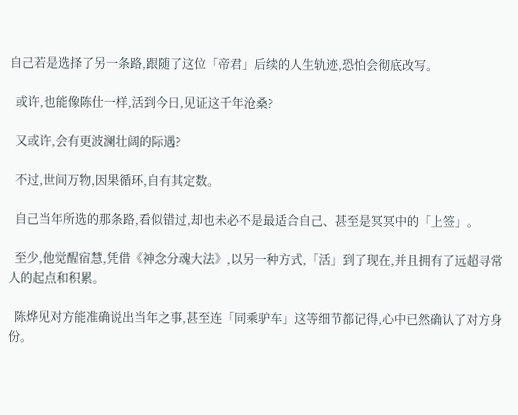自己若是选择了另一条路,跟随了这位「帝君」后续的人生轨迹,恐怕会彻底改写。

  或许,也能像陈仕一样,活到今日,见证这千年沧桑?

  又或许,会有更波澜壮阔的际遇?

  不过,世间万物,因果循环,自有其定数。

  自己当年所选的那条路,看似错过,却也未必不是最适合自己、甚至是冥冥中的「上签」。

  至少,他觉醒宿慧,凭借《神念分魂大法》,以另一种方式,「活」到了现在,并且拥有了远超寻常人的起点和积累。

  陈烨见对方能准确说出当年之事,甚至连「同乘驴车」这等细节都记得,心中已然确认了对方身份。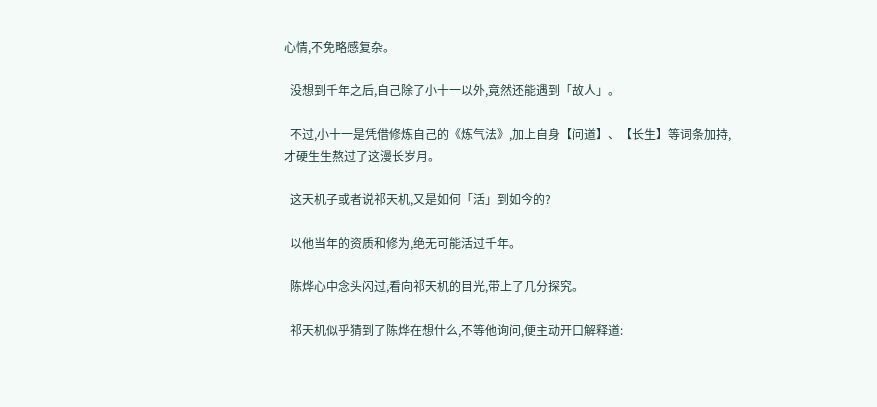心情,不免略感复杂。

  没想到千年之后,自己除了小十一以外,竟然还能遇到「故人」。

  不过,小十一是凭借修炼自己的《炼气法》,加上自身【问道】、【长生】等词条加持,才硬生生熬过了这漫长岁月。

  这天机子或者说祁天机,又是如何「活」到如今的?

  以他当年的资质和修为,绝无可能活过千年。

  陈烨心中念头闪过,看向祁天机的目光,带上了几分探究。

  祁天机似乎猜到了陈烨在想什么,不等他询问,便主动开口解释道: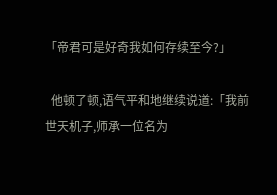「帝君可是好奇我如何存续至今?」

  他顿了顿,语气平和地继续说道:「我前世天机子,师承一位名为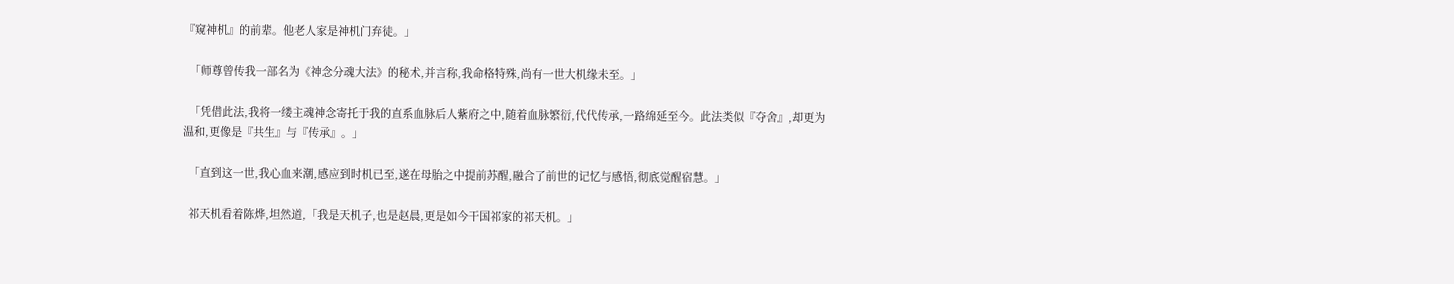『窥神机』的前辈。他老人家是神机门弃徒。」

  「师尊曾传我一部名为《神念分魂大法》的秘术,并言称,我命格特殊,尚有一世大机缘未至。」

  「凭借此法,我将一缕主魂神念寄托于我的直系血脉后人紫府之中,随着血脉繁衍,代代传承,一路绵延至今。此法类似『夺舍』,却更为温和,更像是『共生』与『传承』。」

  「直到这一世,我心血来潮,感应到时机已至,遂在母胎之中提前苏醒,融合了前世的记忆与感悟,彻底觉醒宿慧。」

  祁天机看着陈烨,坦然道,「我是天机子,也是赵晨,更是如今干国祁家的祁天机。」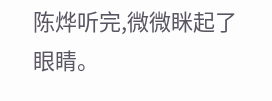陈烨听完,微微眯起了眼睛。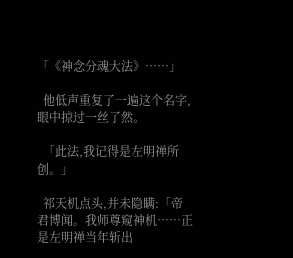「《神念分魂大法》……」

  他低声重复了一遍这个名字,眼中掠过一丝了然。

  「此法,我记得是左明禅所创。」

  祁天机点头,并未隐瞒:「帝君博闻。我师尊窥神机……正是左明禅当年斩出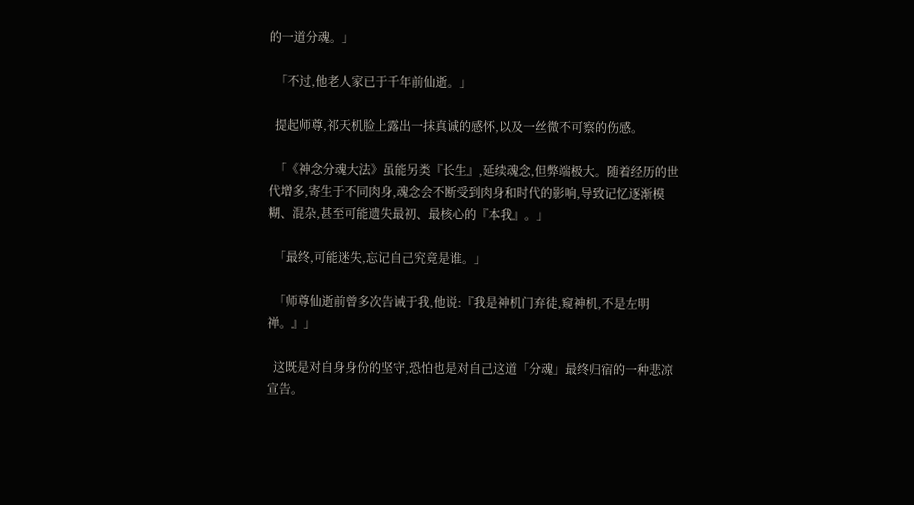的一道分魂。」

  「不过,他老人家已于千年前仙逝。」

  提起师尊,祁天机脸上露出一抹真诚的感怀,以及一丝微不可察的伤感。

  「《神念分魂大法》虽能另类『长生』,延续魂念,但弊端极大。随着经历的世代增多,寄生于不同肉身,魂念会不断受到肉身和时代的影响,导致记忆逐渐模糊、混杂,甚至可能遗失最初、最核心的『本我』。」

  「最终,可能迷失,忘记自己究竟是谁。」

  「师尊仙逝前曾多次告诫于我,他说:『我是神机门弃徒,窥神机,不是左明禅。』」

  这既是对自身身份的坚守,恐怕也是对自己这道「分魂」最终归宿的一种悲凉宣告。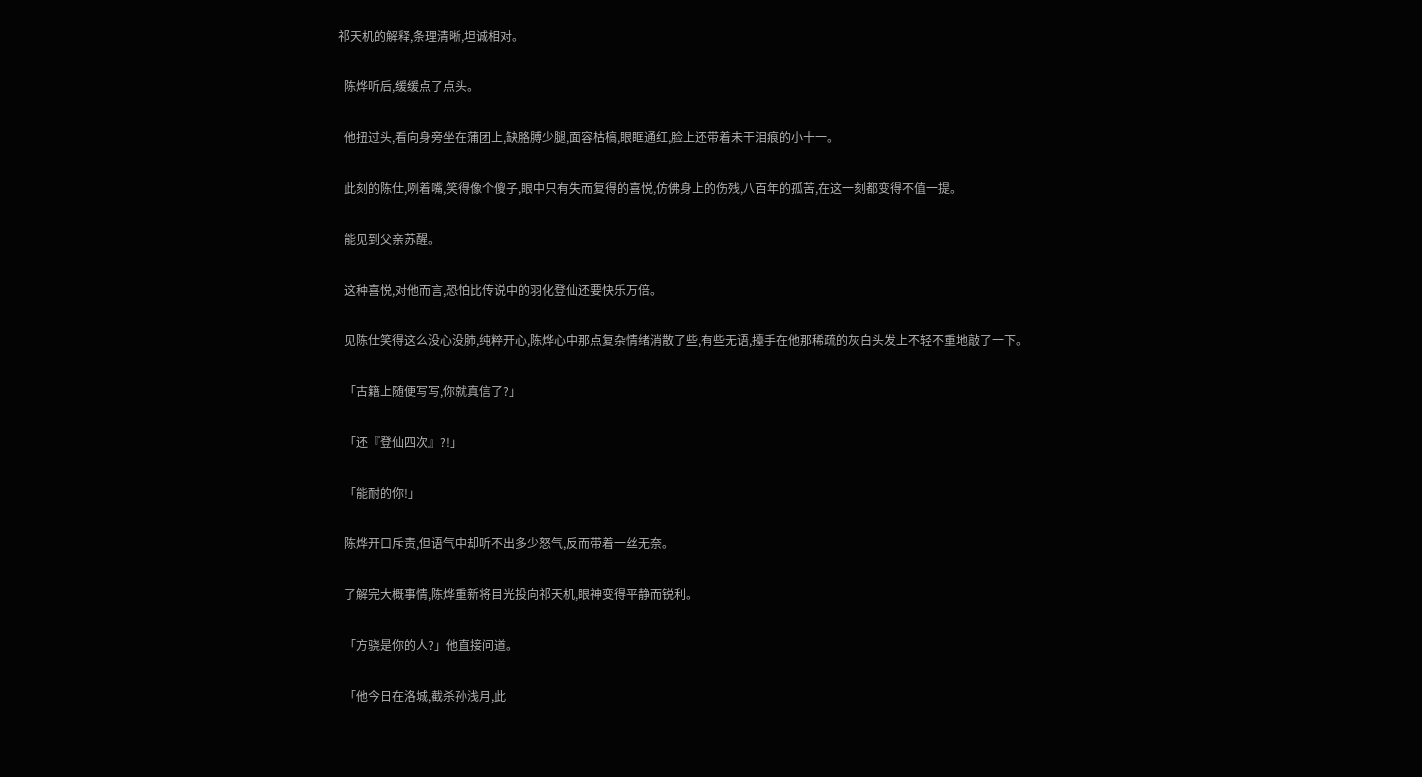祁天机的解释,条理清晰,坦诚相对。

  陈烨听后,缓缓点了点头。

  他扭过头,看向身旁坐在蒲团上,缺胳膊少腿,面容枯槁,眼眶通红,脸上还带着未干泪痕的小十一。

  此刻的陈仕,咧着嘴,笑得像个傻子,眼中只有失而复得的喜悦,仿佛身上的伤残,八百年的孤苦,在这一刻都变得不值一提。

  能见到父亲苏醒。

  这种喜悦,对他而言,恐怕比传说中的羽化登仙还要快乐万倍。

  见陈仕笑得这么没心没肺,纯粹开心,陈烨心中那点复杂情绪消散了些,有些无语,擡手在他那稀疏的灰白头发上不轻不重地敲了一下。

  「古籍上随便写写,你就真信了?」

  「还『登仙四次』?!」

  「能耐的你!」

  陈烨开口斥责,但语气中却听不出多少怒气,反而带着一丝无奈。

  了解完大概事情,陈烨重新将目光投向祁天机,眼神变得平静而锐利。

  「方骁是你的人?」他直接问道。

  「他今日在洛城,截杀孙浅月,此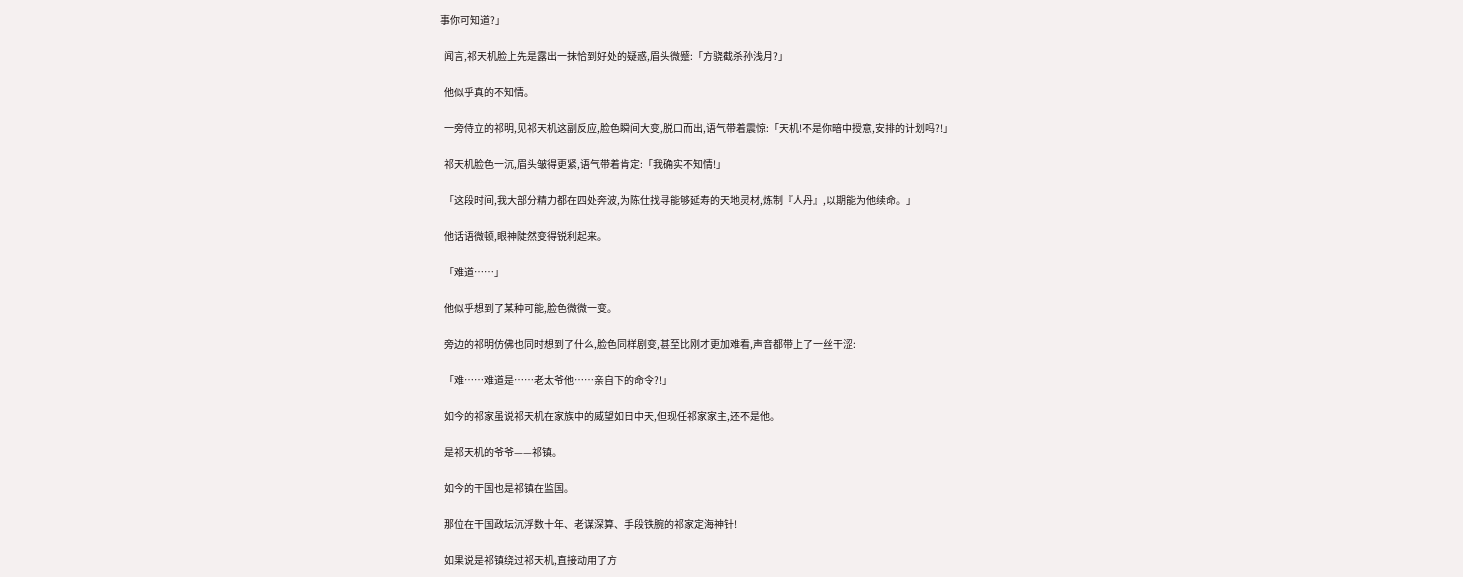事你可知道?」

  闻言,祁天机脸上先是露出一抹恰到好处的疑惑,眉头微蹙:「方骁截杀孙浅月?」

  他似乎真的不知情。

  一旁侍立的祁明,见祁天机这副反应,脸色瞬间大变,脱口而出,语气带着震惊:「天机!不是你暗中授意,安排的计划吗?!」

  祁天机脸色一沉,眉头皱得更紧,语气带着肯定:「我确实不知情!」

  「这段时间,我大部分精力都在四处奔波,为陈仕找寻能够延寿的天地灵材,炼制『人丹』,以期能为他续命。」

  他话语微顿,眼神陡然变得锐利起来。

  「难道……」

  他似乎想到了某种可能,脸色微微一变。

  旁边的祁明仿佛也同时想到了什么,脸色同样剧变,甚至比刚才更加难看,声音都带上了一丝干涩:

  「难……难道是……老太爷他……亲自下的命令?!」

  如今的祁家虽说祁天机在家族中的威望如日中天,但现任祁家家主,还不是他。

  是祁天机的爷爷——祁镇。

  如今的干国也是祁镇在监国。

  那位在干国政坛沉浮数十年、老谋深算、手段铁腕的祁家定海神针!

  如果说是祁镇绕过祁天机,直接动用了方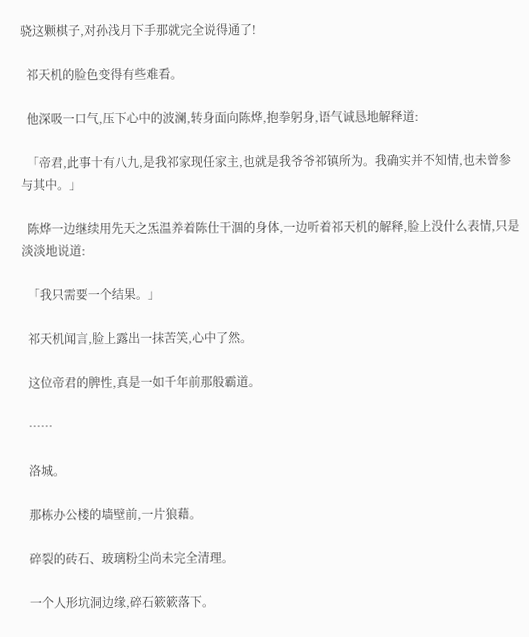骁这颗棋子,对孙浅月下手那就完全说得通了!

  祁天机的脸色变得有些难看。

  他深吸一口气,压下心中的波澜,转身面向陈烨,抱拳躬身,语气诚恳地解释道:

  「帝君,此事十有八九,是我祁家现任家主,也就是我爷爷祁镇所为。我确实并不知情,也未曾参与其中。」

  陈烨一边继续用先天之炁温养着陈仕干涸的身体,一边听着祁天机的解释,脸上没什么表情,只是淡淡地说道:

  「我只需要一个结果。」

  祁天机闻言,脸上露出一抹苦笑,心中了然。

  这位帝君的脾性,真是一如千年前那般霸道。

  ……

  洛城。

  那栋办公楼的墙壁前,一片狼藉。

  碎裂的砖石、玻璃粉尘尚未完全清理。

  一个人形坑洞边缘,碎石簌簌落下。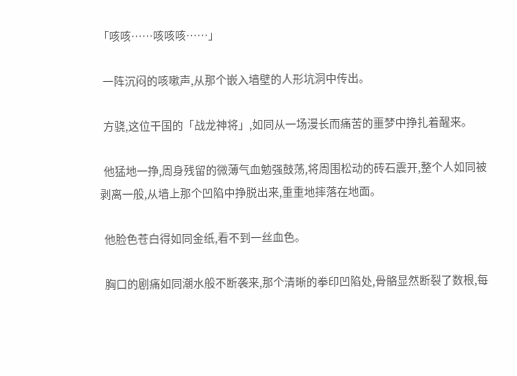「咳咳……咳咳咳……」

  一阵沉闷的咳嗽声,从那个嵌入墙壁的人形坑洞中传出。

  方骁,这位干国的「战龙神将」,如同从一场漫长而痛苦的噩梦中挣扎着醒来。

  他猛地一挣,周身残留的微薄气血勉强鼓荡,将周围松动的砖石震开,整个人如同被剥离一般,从墙上那个凹陷中挣脱出来,重重地摔落在地面。

  他脸色苍白得如同金纸,看不到一丝血色。

  胸口的剧痛如同潮水般不断袭来,那个清晰的拳印凹陷处,骨骼显然断裂了数根,每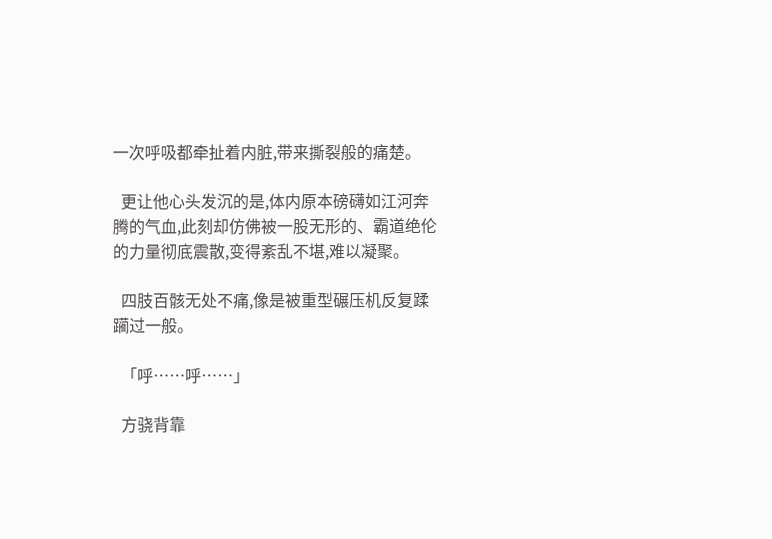一次呼吸都牵扯着内脏,带来撕裂般的痛楚。

  更让他心头发沉的是,体内原本磅礴如江河奔腾的气血,此刻却仿佛被一股无形的、霸道绝伦的力量彻底震散,变得紊乱不堪,难以凝聚。

  四肢百骸无处不痛,像是被重型碾压机反复蹂躏过一般。

  「呼……呼……」

  方骁背靠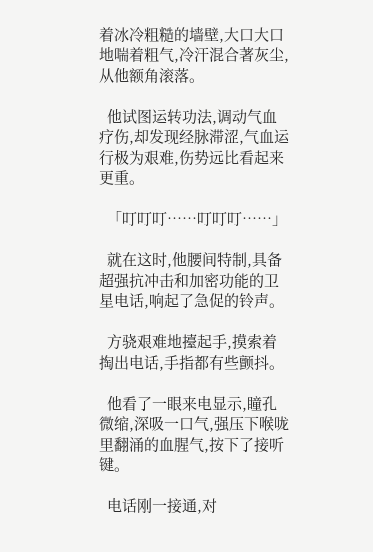着冰冷粗糙的墙壁,大口大口地喘着粗气,冷汗混合著灰尘,从他额角滚落。

  他试图运转功法,调动气血疗伤,却发现经脉滞涩,气血运行极为艰难,伤势远比看起来更重。

  「叮叮叮……叮叮叮……」

  就在这时,他腰间特制,具备超强抗冲击和加密功能的卫星电话,响起了急促的铃声。

  方骁艰难地擡起手,摸索着掏出电话,手指都有些颤抖。

  他看了一眼来电显示,瞳孔微缩,深吸一口气,强压下喉咙里翻涌的血腥气,按下了接听键。

  电话刚一接通,对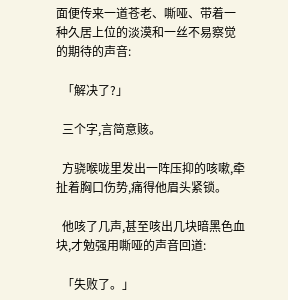面便传来一道苍老、嘶哑、带着一种久居上位的淡漠和一丝不易察觉的期待的声音:

  「解决了?」

  三个字,言简意赅。

  方骁喉咙里发出一阵压抑的咳嗽,牵扯着胸口伤势,痛得他眉头紧锁。

  他咳了几声,甚至咳出几块暗黑色血块,才勉强用嘶哑的声音回道:

  「失败了。」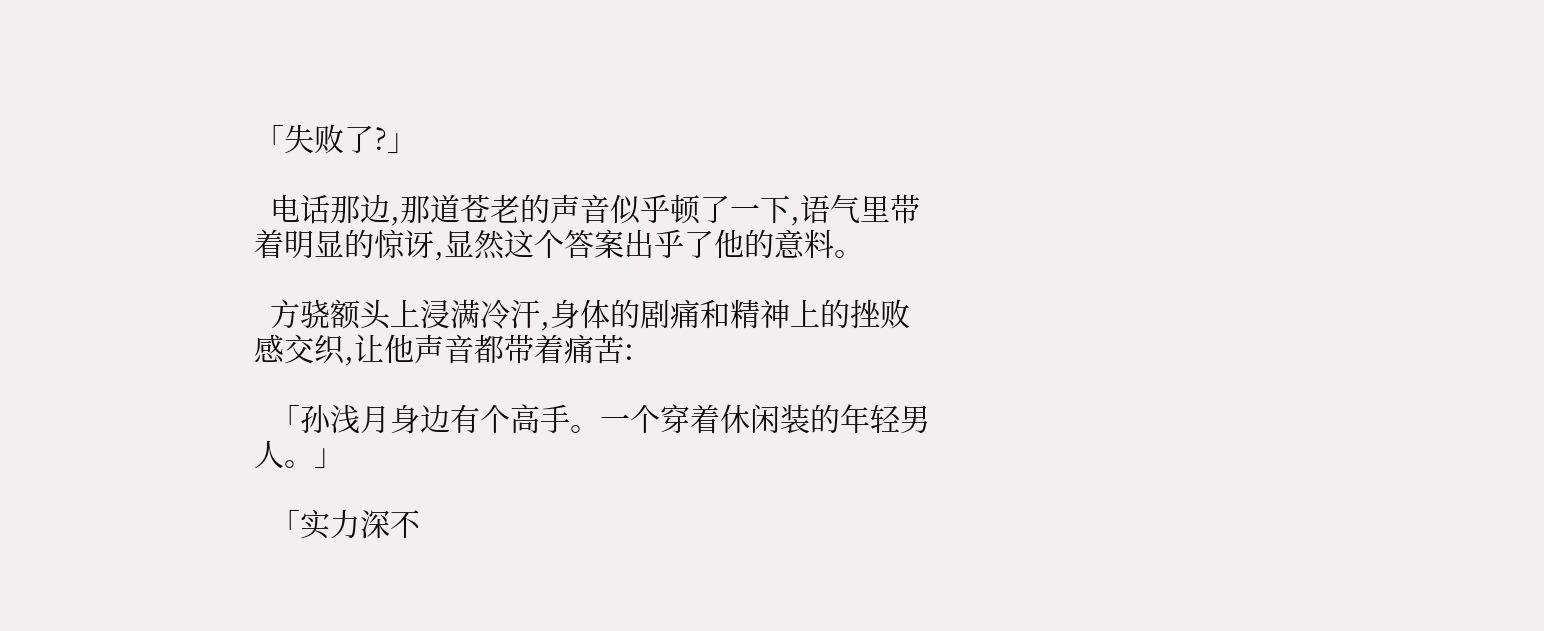「失败了?」

  电话那边,那道苍老的声音似乎顿了一下,语气里带着明显的惊讶,显然这个答案出乎了他的意料。

  方骁额头上浸满冷汗,身体的剧痛和精神上的挫败感交织,让他声音都带着痛苦:

  「孙浅月身边有个高手。一个穿着休闲装的年轻男人。」

  「实力深不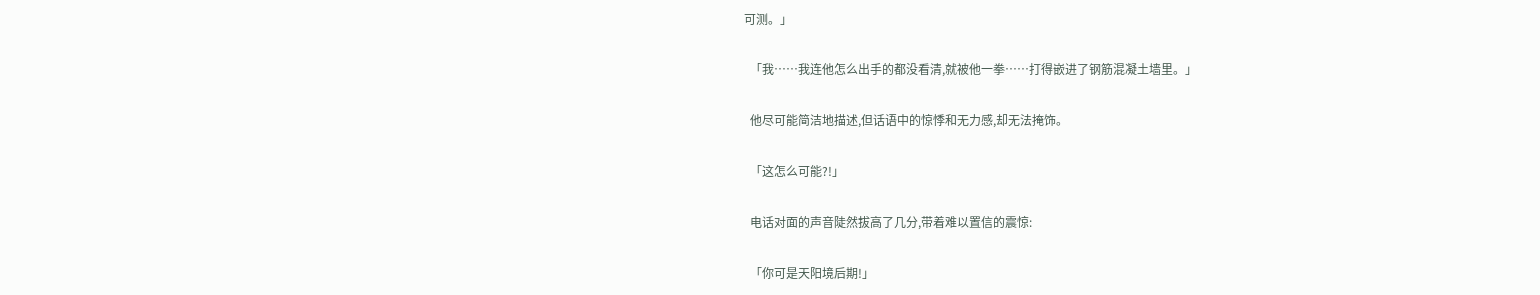可测。」

  「我……我连他怎么出手的都没看清,就被他一拳……打得嵌进了钢筋混凝土墙里。」

  他尽可能简洁地描述,但话语中的惊悸和无力感,却无法掩饰。

  「这怎么可能?!」

  电话对面的声音陡然拔高了几分,带着难以置信的震惊:

  「你可是天阳境后期!」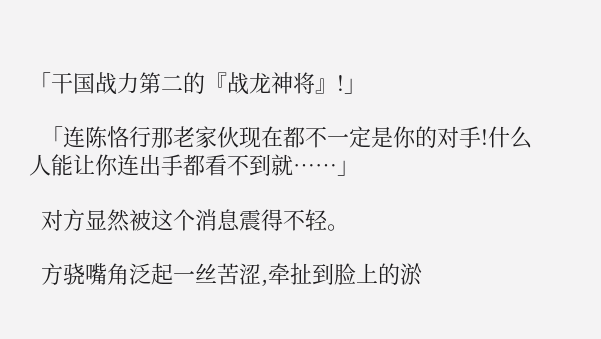「干国战力第二的『战龙神将』!」

  「连陈恪行那老家伙现在都不一定是你的对手!什么人能让你连出手都看不到就……」

  对方显然被这个消息震得不轻。

  方骁嘴角泛起一丝苦涩,牵扯到脸上的淤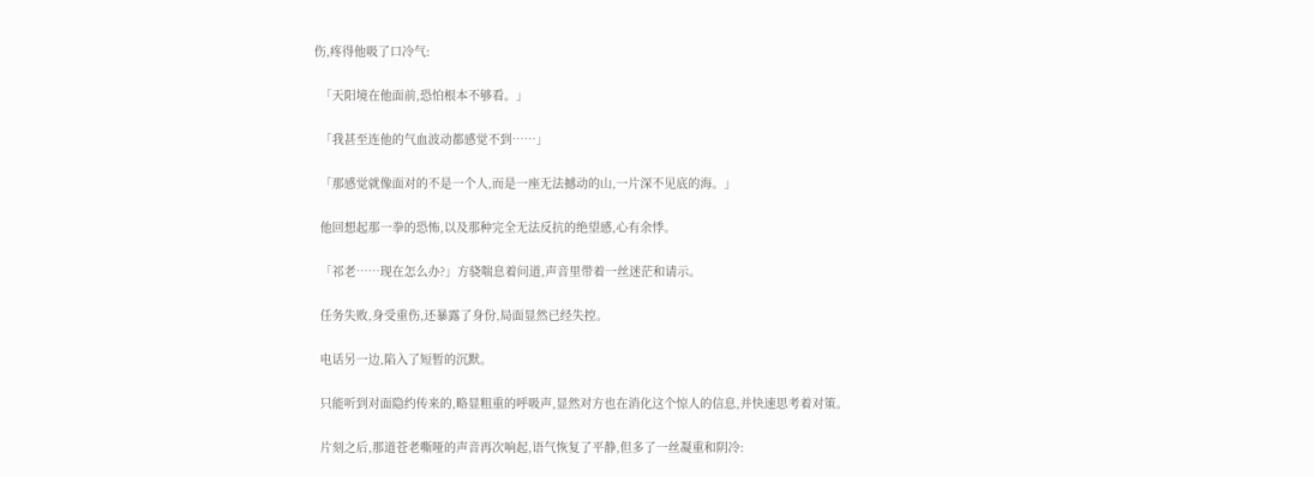伤,疼得他吸了口冷气:

  「天阳境在他面前,恐怕根本不够看。」

  「我甚至连他的气血波动都感觉不到……」

  「那感觉就像面对的不是一个人,而是一座无法撼动的山,一片深不见底的海。」

  他回想起那一拳的恐怖,以及那种完全无法反抗的绝望感,心有余悸。

  「祁老……现在怎么办?」方骁喘息着问道,声音里带着一丝迷茫和请示。

  任务失败,身受重伤,还暴露了身份,局面显然已经失控。

  电话另一边,陷入了短暂的沉默。

  只能听到对面隐约传来的,略显粗重的呼吸声,显然对方也在消化这个惊人的信息,并快速思考着对策。

  片刻之后,那道苍老嘶哑的声音再次响起,语气恢复了平静,但多了一丝凝重和阴冷: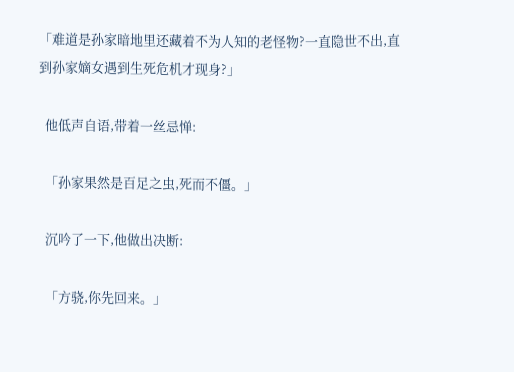「难道是孙家暗地里还藏着不为人知的老怪物?一直隐世不出,直到孙家嫡女遇到生死危机才现身?」

  他低声自语,带着一丝忌惮:

  「孙家果然是百足之虫,死而不僵。」

  沉吟了一下,他做出决断:

  「方骁,你先回来。」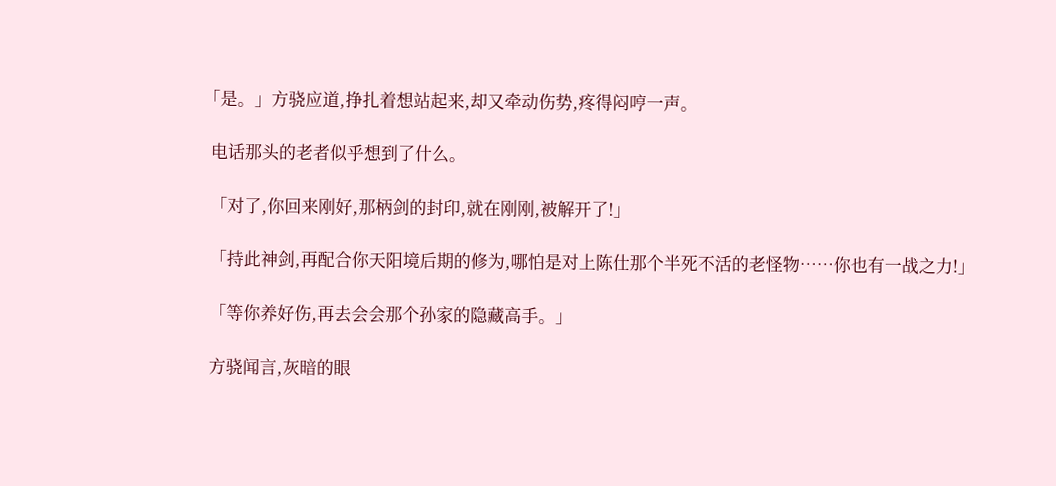「是。」方骁应道,挣扎着想站起来,却又牵动伤势,疼得闷哼一声。

  电话那头的老者似乎想到了什么。

  「对了,你回来刚好,那柄剑的封印,就在刚刚,被解开了!」

  「持此神剑,再配合你天阳境后期的修为,哪怕是对上陈仕那个半死不活的老怪物……你也有一战之力!」

  「等你养好伤,再去会会那个孙家的隐藏高手。」

  方骁闻言,灰暗的眼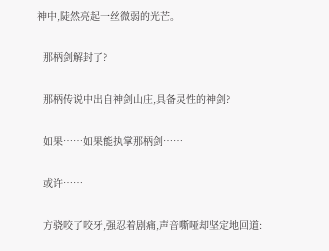神中,陡然亮起一丝微弱的光芒。

  那柄剑解封了?

  那柄传说中出自神剑山庄,具备灵性的神剑?

  如果……如果能执掌那柄剑……

  或许……

  方骁咬了咬牙,强忍着剧痛,声音嘶哑却坚定地回道: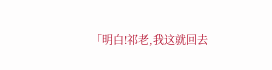「明白!祁老,我这就回去